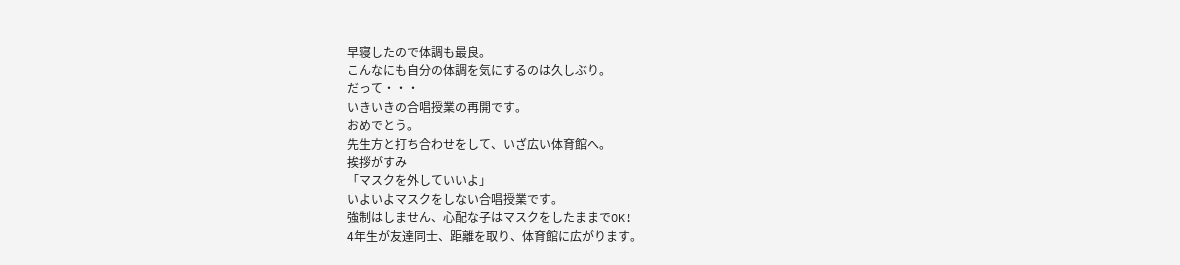早寝したので体調も最良。
こんなにも自分の体調を気にするのは久しぶり。
だって・・・
いきいきの合唱授業の再開です。
おめでとう。
先生方と打ち合わせをして、いざ広い体育館へ。
挨拶がすみ
「マスクを外していいよ」
いよいよマスクをしない合唱授業です。
強制はしません、心配な子はマスクをしたままでOK!
4年生が友達同士、距離を取り、体育館に広がります。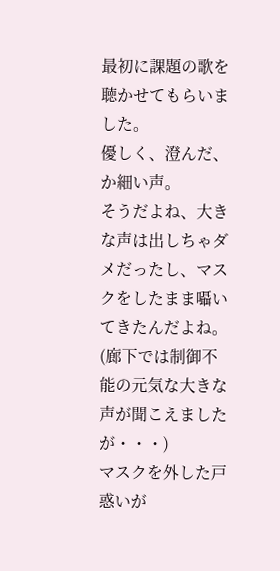最初に課題の歌を聴かせてもらいました。
優しく、澄んだ、か細い声。
そうだよね、大きな声は出しちゃダメだったし、マスクをしたまま囁いてきたんだよね。
(廊下では制御不能の元気な大きな声が聞こえましたが・・・)
マスクを外した戸惑いが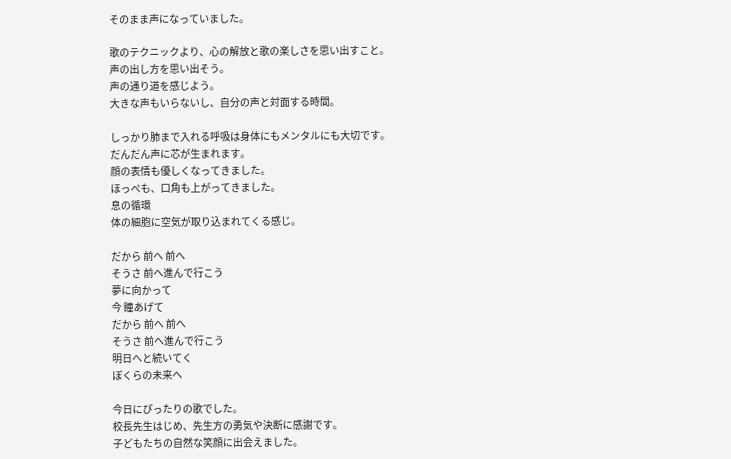そのまま声になっていました。

歌のテクニックより、心の解放と歌の楽しさを思い出すこと。
声の出し方を思い出そう。
声の通り道を感じよう。
大きな声もいらないし、自分の声と対面する時間。

しっかり肺まで入れる呼吸は身体にもメンタルにも大切です。
だんだん声に芯が生まれます。
顔の表情も優しくなってきました。
ほっぺも、口角も上がってきました。
息の循環
体の細胞に空気が取り込まれてくる感じ。

だから 前へ 前へ
そうさ 前へ進んで行こう
夢に向かって
今 瞳あげて
だから 前へ 前へ
そうさ 前へ進んで行こう
明日へと続いてく
ぼくらの未来へ

今日にぴったりの歌でした。
校長先生はじめ、先生方の勇気や決断に感謝です。
子どもたちの自然な笑顔に出会えました。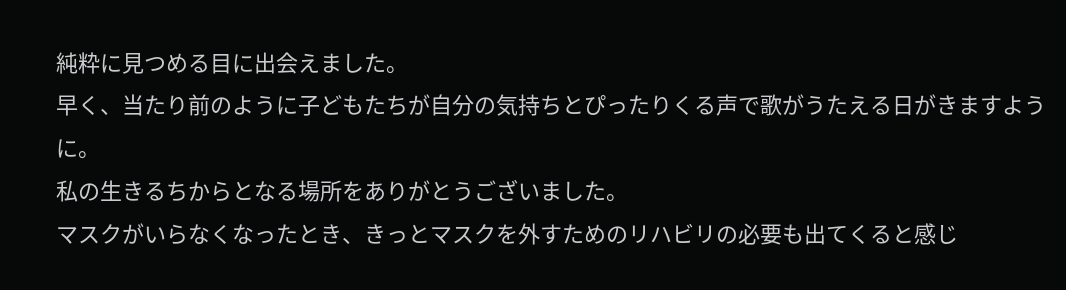純粋に見つめる目に出会えました。
早く、当たり前のように子どもたちが自分の気持ちとぴったりくる声で歌がうたえる日がきますように。
私の生きるちからとなる場所をありがとうございました。
マスクがいらなくなったとき、きっとマスクを外すためのリハビリの必要も出てくると感じ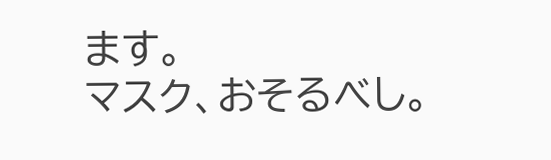ます。
マスク、おそるべし。